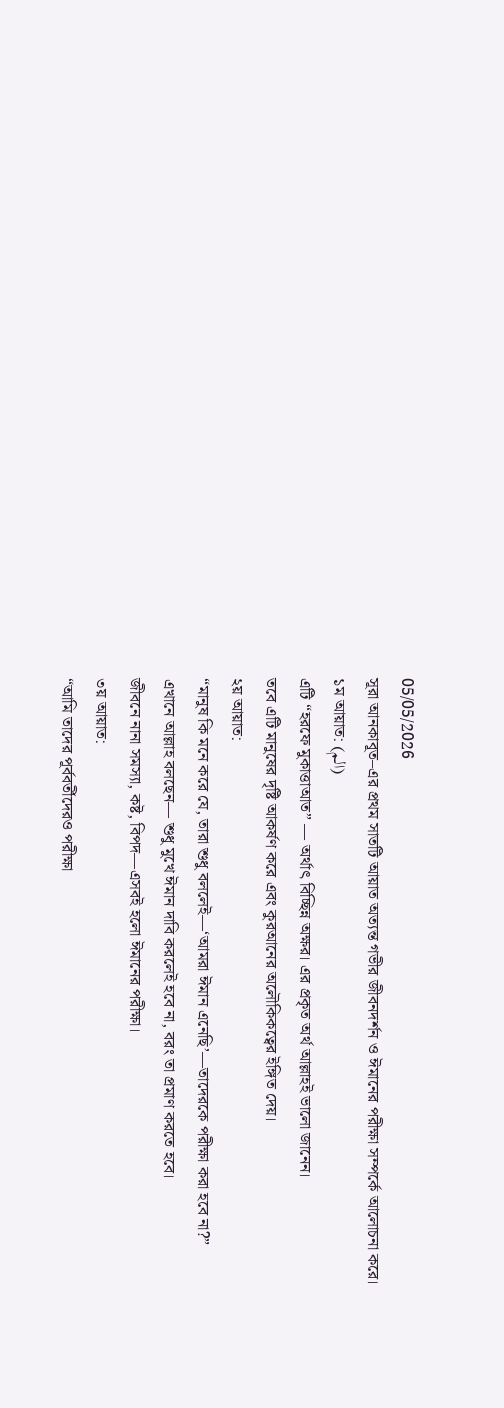05/05/2026
সূরা আনকাবূত–এর প্রথম সাতটি আয়াত অত্যন্ত গভীর জীবনদর্শন ও ঈমানের পরীক্ষা সম্পর্কে আলোচনা করে।
১ম আয়াত: (الم)
এটি “হরফে মুকাত্তাআত” — অর্থাৎ বিচ্ছিন্ন অক্ষর। এর প্রকৃত অর্থ আল্লাহই ভালো জানেন।
তবে এটি মানুষের দৃষ্টি আকর্ষণ করে এবং কুরআনের অলৌকিকত্বের ইঙ্গিত দেয়।
২য় আয়াত:
“মানুষ কি মনে করে যে, তারা শুধু বললেই—‘আমরা ঈমান এনেছি’—তাদেরকে পরীক্ষা করা হবে না?”
এখানে আল্লাহ বলছেন— শুধু মুখে ঈমান দাবি করলেই হবে না, বরং তা প্রমাণ করতে হবে।
জীবনে নানা সমস্যা, কষ্ট, বিপদ—এসবই হলো ঈমানের পরীক্ষা।
৩য় আয়াত:
“আমি তাদের পূর্ববর্তীদেরও পরীক্ষা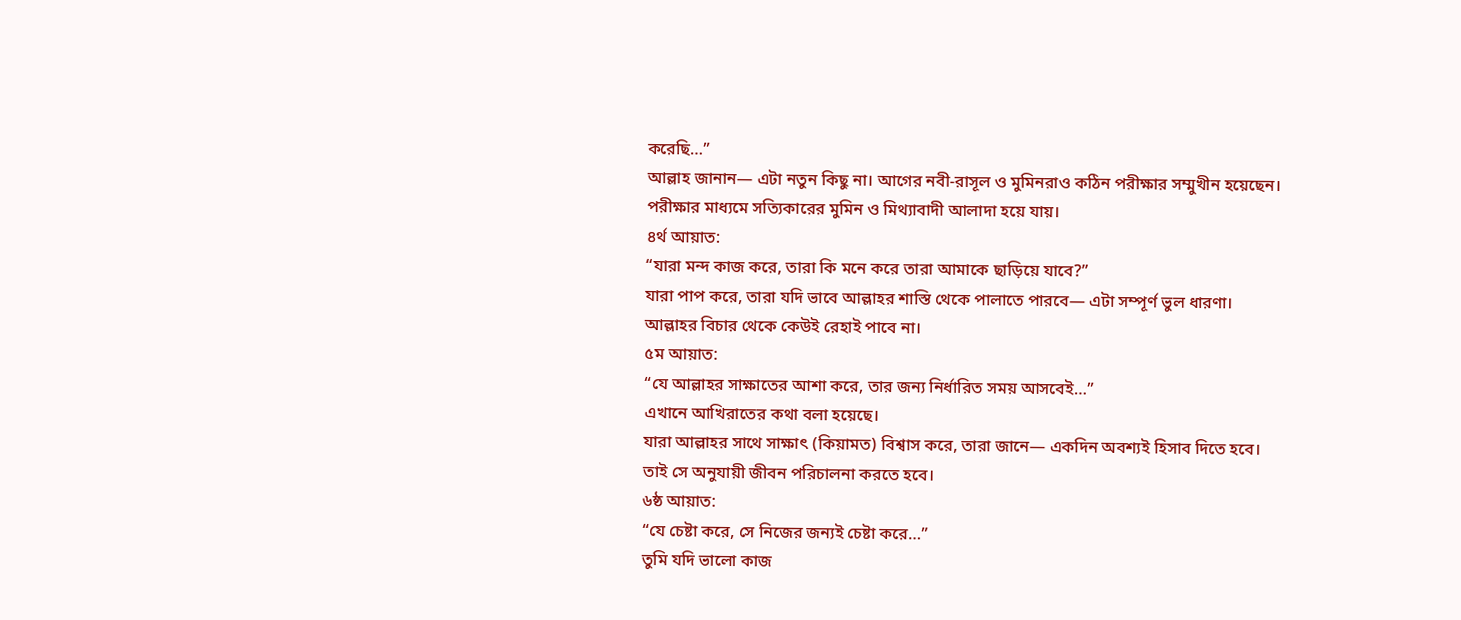করেছি…”
আল্লাহ জানান— এটা নতুন কিছু না। আগের নবী-রাসূল ও মুমিনরাও কঠিন পরীক্ষার সম্মুখীন হয়েছেন।
পরীক্ষার মাধ্যমে সত্যিকারের মুমিন ও মিথ্যাবাদী আলাদা হয়ে যায়।
৪র্থ আয়াত:
“যারা মন্দ কাজ করে, তারা কি মনে করে তারা আমাকে ছাড়িয়ে যাবে?”
যারা পাপ করে, তারা যদি ভাবে আল্লাহর শাস্তি থেকে পালাতে পারবে— এটা সম্পূর্ণ ভুল ধারণা।
আল্লাহর বিচার থেকে কেউই রেহাই পাবে না।
৫ম আয়াত:
“যে আল্লাহর সাক্ষাতের আশা করে, তার জন্য নির্ধারিত সময় আসবেই…”
এখানে আখিরাতের কথা বলা হয়েছে।
যারা আল্লাহর সাথে সাক্ষাৎ (কিয়ামত) বিশ্বাস করে, তারা জানে— একদিন অবশ্যই হিসাব দিতে হবে।
তাই সে অনুযায়ী জীবন পরিচালনা করতে হবে।
৬ষ্ঠ আয়াত:
“যে চেষ্টা করে, সে নিজের জন্যই চেষ্টা করে…”
তুমি যদি ভালো কাজ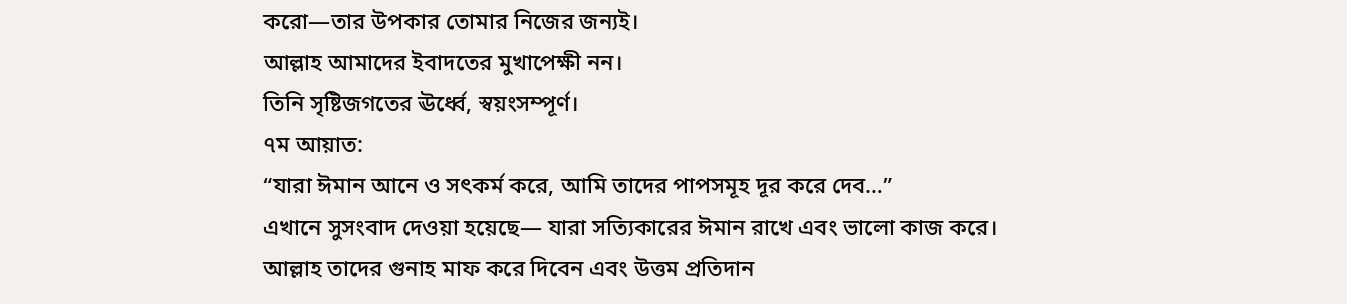করো—তার উপকার তোমার নিজের জন্যই।
আল্লাহ আমাদের ইবাদতের মুখাপেক্ষী নন।
তিনি সৃষ্টিজগতের ঊর্ধ্বে, স্বয়ংসম্পূর্ণ।
৭ম আয়াত:
“যারা ঈমান আনে ও সৎকর্ম করে, আমি তাদের পাপসমূহ দূর করে দেব…”
এখানে সুসংবাদ দেওয়া হয়েছে— যারা সত্যিকারের ঈমান রাখে এবং ভালো কাজ করে।
আল্লাহ তাদের গুনাহ মাফ করে দিবেন এবং উত্তম প্রতিদান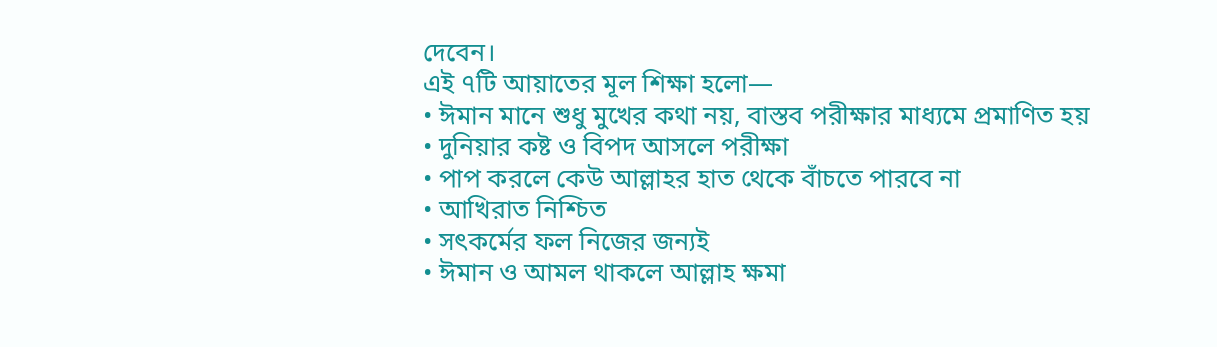দেবেন।
এই ৭টি আয়াতের মূল শিক্ষা হলো—
• ঈমান মানে শুধু মুখের কথা নয়, বাস্তব পরীক্ষার মাধ্যমে প্রমাণিত হয়
• দুনিয়ার কষ্ট ও বিপদ আসলে পরীক্ষা
• পাপ করলে কেউ আল্লাহর হাত থেকে বাঁচতে পারবে না
• আখিরাত নিশ্চিত
• সৎকর্মের ফল নিজের জন্যই
• ঈমান ও আমল থাকলে আল্লাহ ক্ষমা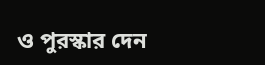ও পুরস্কার দেন